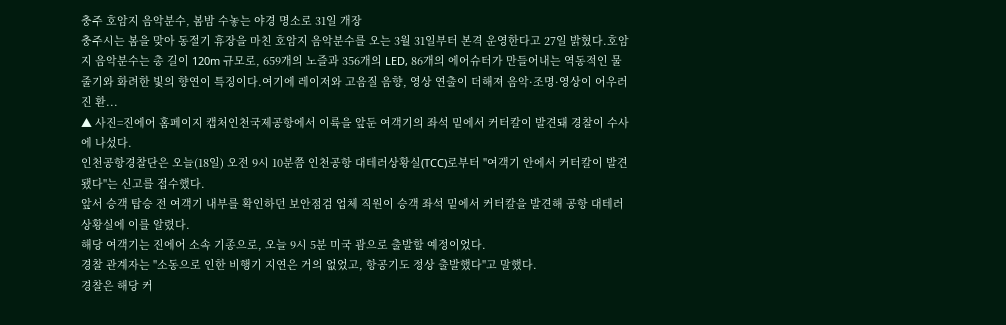충주 호암지 음악분수, 봄밤 수놓는 야경 명소로 31일 개장
충주시는 봄을 맞아 동절기 휴장을 마친 호암지 음악분수를 오는 3월 31일부터 본격 운영한다고 27일 밝혔다.호암지 음악분수는 총 길이 120m 규모로, 659개의 노즐과 356개의 LED, 86개의 에어슈터가 만들어내는 역동적인 물줄기와 화려한 빛의 향연이 특징이다.여기에 레이저와 고음질 음향, 영상 연출이 더해져 음악·조명·영상이 어우러진 환...
▲ 사진=진에어 홈페이지 캡처인천국제공항에서 이륙을 앞둔 여객기의 좌석 밑에서 커터칼이 발견돼 경찰이 수사에 나섰다.
인천공항경찰단은 오늘(18일) 오전 9시 10분쯤 인천공항 대테러상황실(TCC)로부터 "여객기 안에서 커터칼이 발견됐다"는 신고를 접수했다.
앞서 승객 탑승 전 여객기 내부를 확인하던 보안점검 업체 직원이 승객 좌석 밑에서 커터칼을 발견해 공항 대테러상황실에 이를 알렸다.
해당 여객기는 진에어 소속 기종으로, 오늘 9시 5분 미국 괌으로 출발할 예정이었다.
경찰 관계자는 "소동으로 인한 비행기 지연은 거의 없었고, 항공기도 정상 출발했다"고 말했다.
경찰은 해당 커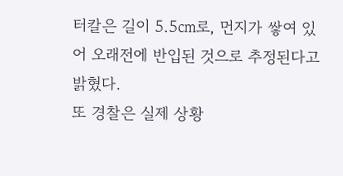터칼은 길이 5.5㎝로, 먼지가 쌓여 있어 오래전에 반입된 것으로 추정된다고 밝혔다.
또 경찰은 실제 상황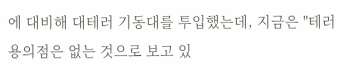에 대비해 대테러 기동대를 투입했는데, 지금은 "테러 용의점은 없는 것으로 보고 있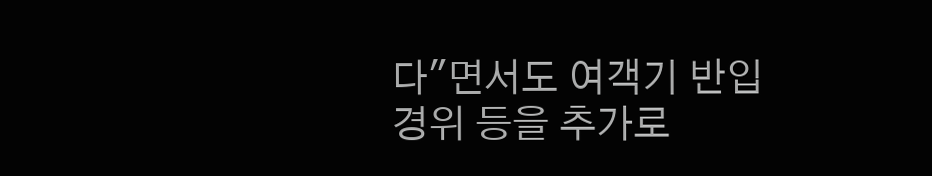다"면서도 여객기 반입 경위 등을 추가로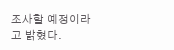조사할 예정이라고 밝혔다.